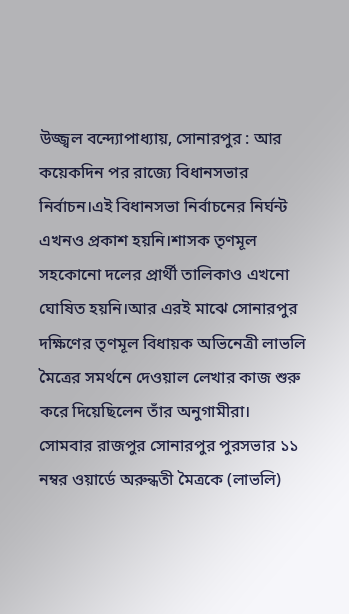উজ্জ্বল বন্দ্যোপাধ্যায়, সোনারপুর : আর কয়েকদিন পর রাজ্যে বিধানসভার নির্বাচন।এই বিধানসভা নির্বাচনের নির্ঘন্ট এখনও প্রকাশ হয়নি।শাসক তৃণমূল সহকোনো দলের প্রার্থী তালিকাও এখনো ঘোষিত হয়নি।আর এরই মাঝে সোনারপুর দক্ষিণের তৃণমূল বিধায়ক অভিনেত্রী লাভলি মৈত্রের সমর্থনে দেওয়াল লেখার কাজ শুরু করে দিয়েছিলেন তাঁর অনুগামীরা।
সোমবার রাজপুর সোনারপুর পুরসভার ১১ নম্বর ওয়ার্ডে অরুন্ধতী মৈত্রকে (লাভলি)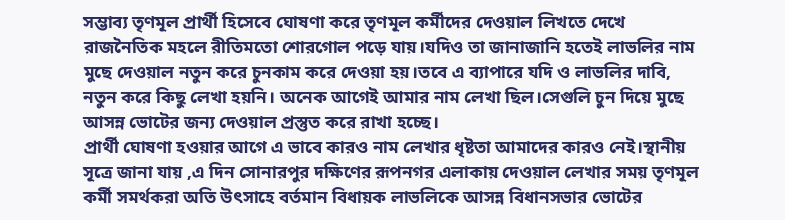সম্ভাব্য তৃণমূল প্রার্থী হিসেবে ঘোষণা করে তৃণমূল কর্মীদের দেওয়াল লিখতে দেখে রাজনৈতিক মহলে রীতিমতো শোরগোল পড়ে যায়।যদিও তা জানাজানি হতেই লাভলির নাম মুছে দেওয়াল নতুন করে চুনকাম করে দেওয়া হয়।তবে এ ব্যাপারে যদি ও লাভলির দাবি, নতুন করে কিছু লেখা হয়নি। অনেক আগেই আমার নাম লেখা ছিল।সেগুলি চুন দিয়ে মুছে আসন্ন ভোটের জন্য দেওয়াল প্রস্তুত করে রাখা হচ্ছে।
প্রার্থী ঘোষণা হওয়ার আগে এ ভাবে কারও নাম লেখার ধৃষ্টতা আমাদের কারও নেই।স্থানীয় সূত্রে জানা যায় ,এ দিন সোনারপুর দক্ষিণের রূপনগর এলাকায় দেওয়াল লেখার সময় তৃণমূল কর্মী সমর্থকরা অতি উৎসাহে বর্তমান বিধায়ক লাভলিকে আসন্ন বিধানসভার ভোটের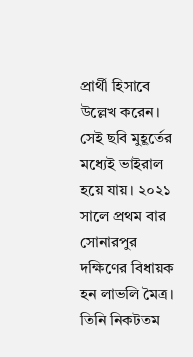প্রার্থী হিসাবে উল্লেখ করেন। সেই ছবি মুহূর্তের মধ্যেই ভাইরাল হয়ে যায়। ২০২১ সালে প্রথম বার সোনারপুর দক্ষিণের বিধায়ক হন লাভলি মৈত্র। তিনি নিকটতম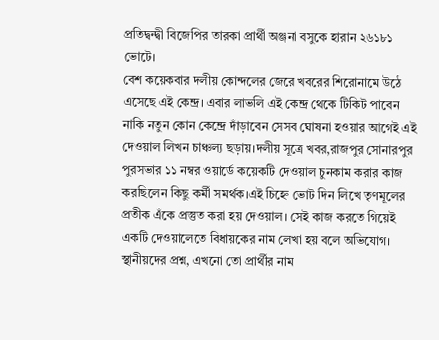প্রতিদ্বন্দ্বী বিজেপির তারকা প্রার্থী অঞ্জনা বসুকে হারান ২৬১৮১ ভোটে।
বেশ কয়েকবার দলীয় কোন্দলের জেরে খবরের শিরোনামে উঠে এসেছে এই কেন্দ্র। এবার লাভলি এই কেন্দ্র থেকে টিকিট পাবেন নাকি নতুন কোন কেন্দ্রে দাঁড়াবেন সেসব ঘোষনা হওয়ার আগেই এই দেওয়াল লিখন চাঞ্চল্য ছড়ায়।দলীয় সূত্রে খবর,রাজপুর সোনারপুর পুরসভার ১১ নম্বর ওয়ার্ডে কয়েকটি দেওয়াল চুনকাম করার কাজ করছিলেন কিছু কর্মী সমর্থক।এই চিহ্নে ভোট দিন লিখে তৃণমূলের প্রতীক এঁকে প্রস্তুত করা হয় দেওয়াল। সেই কাজ করতে গিয়েই একটি দেওয়ালেতে বিধায়কের নাম লেখা হয় বলে অভিযোগ।
স্থানীয়দের প্রশ্ন, এখনো তো প্রার্থীর নাম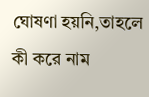ঘোষণা হয়নি,তাহলে কী করে নাম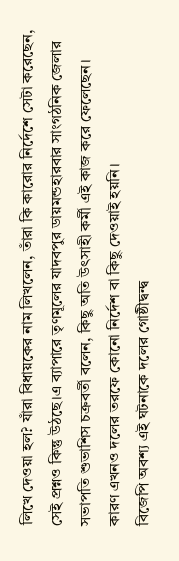লিখে দেওয়া হল? যাঁরা বিধায়কের নাম লিখলেন, তাঁরা কি কারোর নির্দেশে সেটা করেছেন, সেই প্রশ্নও কিন্তু উঠছে।এ ব্যাপারে তৃণমূলের যাদবপুর ডায়মন্ডহারবার সাংগঠনিক জেলার সভাপতি শুভাশিস চক্রবর্তী বলেন, কিছু অতি উৎসাহী কর্মী এই কাজ করে ফেলেছেন। কারণ এখনও দলের তরফে কোনো নির্দেশ বা কিছু দেওয়াই হয়নি।
বিজেপি অবশ্য এই ঘটনাকে দলের গোষ্ঠীদ্বন্দ্ব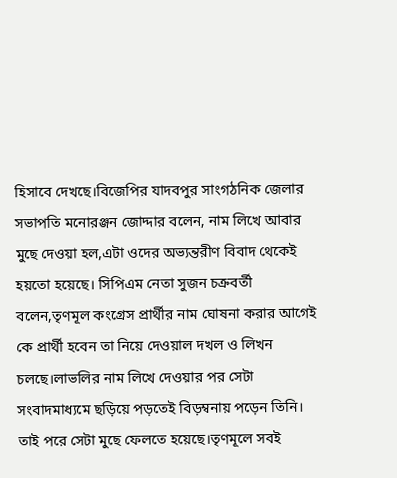হিসাবে দেখছে।বিজেপির যাদবপুর সাংগঠনিক জেলার সভাপতি মনোরঞ্জন জোদ্দার বলেন, নাম লিখে আবার মুছে দেওয়া হল,এটা ওদের অভ্যন্তরীণ বিবাদ থেকেই হয়তো হয়েছে। সিপিএম নেতা সুজন চক্রবর্তী বলেন,তৃণমূল কংগ্রেস প্রার্থীর নাম ঘোষনা করার আগেই কে প্রার্থী হবেন তা নিয়ে দেওয়াল দখল ও লিখন চলছে।লাভলির নাম লিখে দেওয়ার পর সেটা সংবাদমাধ্যমে ছড়িয়ে পড়তেই বিড়ম্বনায় পড়েন তিনি।
তাই পরে সেটা মুছে ফেলতে হয়েছে।তৃণমূলে সবই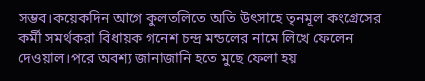সম্ভব।কয়েকদিন আগে কুলতলিতে অতি উৎসাহে তৃনমূল কংগ্রেসের কর্মী সমর্থকরা বিধায়ক গনেশ চন্দ্র মন্ডলের নামে লিখে ফেলেন দেওয়াল।পরে অবশ্য জানাজানি হতে মুছে ফেলা হয়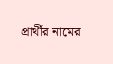প্রার্থীর নামের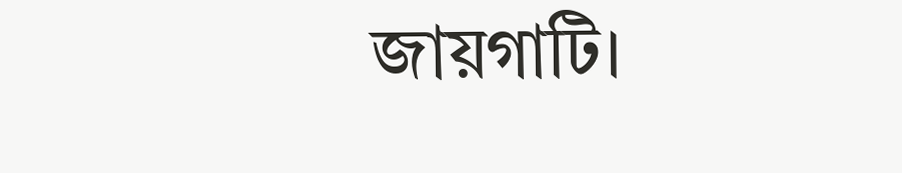জায়গাটি।